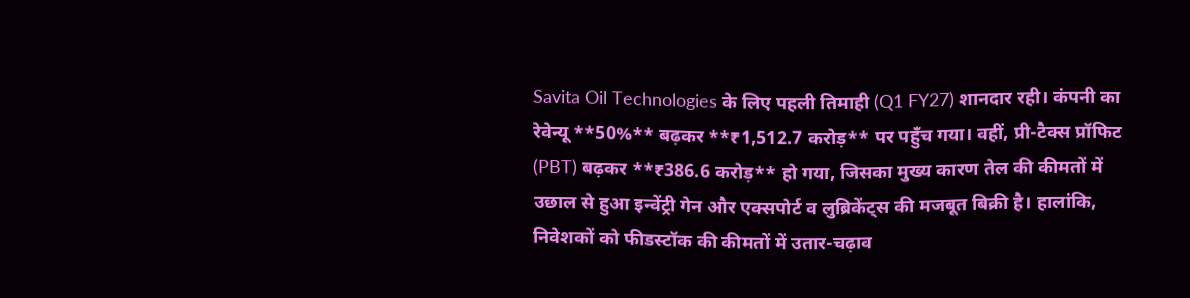Savita Oil Technologies के लिए पहली तिमाही (Q1 FY27) शानदार रही। कंपनी का रेवेन्यू **50%** बढ़कर **₹1,512.7 करोड़** पर पहुँच गया। वहीं, प्री-टैक्स प्रॉफिट (PBT) बढ़कर **₹386.6 करोड़** हो गया, जिसका मुख्य कारण तेल की कीमतों में उछाल से हुआ इन्वेंट्री गेन और एक्सपोर्ट व लुब्रिकेंट्स की मजबूत बिक्री है। हालांकि, निवेशकों को फीडस्टॉक की कीमतों में उतार-चढ़ाव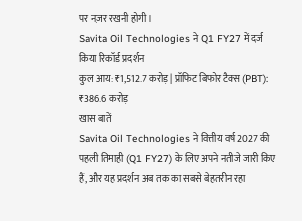पर नज़र रखनी होगी।
Savita Oil Technologies ने Q1 FY27 में दर्ज किया रिकॉर्ड प्रदर्शन
कुल आय: ₹1,512.7 करोड़ | प्रॉफिट बिफोर टैक्स (PBT): ₹386.6 करोड़
खास बातें
Savita Oil Technologies ने वित्तीय वर्ष 2027 की पहली तिमाही (Q1 FY27) के लिए अपने नतीजे जारी किए हैं, और यह प्रदर्शन अब तक का सबसे बेहतरीन रहा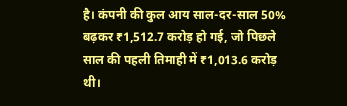है। कंपनी की कुल आय साल-दर-साल 50% बढ़कर ₹1,512.7 करोड़ हो गई, जो पिछले साल की पहली तिमाही में ₹1,013.6 करोड़ थी।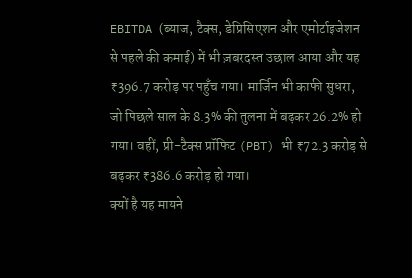EBITDA (ब्याज, टैक्स, डेप्रिसिएशन और एमोर्टाइजेशन से पहले की कमाई) में भी ज़बरदस्त उछाल आया और यह ₹396.7 करोड़ पर पहुँच गया। मार्जिन भी काफी सुधरा, जो पिछले साल के 8.3% की तुलना में बढ़कर 26.2% हो गया। वहीं, प्री-टैक्स प्रॉफिट (PBT) भी ₹72.3 करोड़ से बढ़कर ₹386.6 करोड़ हो गया।
क्यों है यह मायने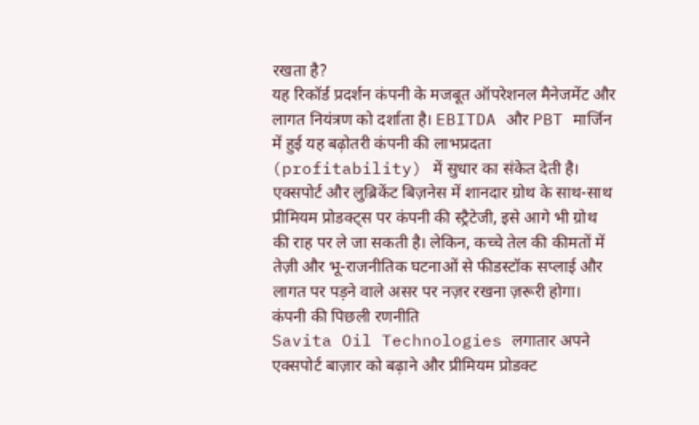रखता है?
यह रिकॉर्ड प्रदर्शन कंपनी के मजबूत ऑपरेशनल मैनेजमेंट और लागत नियंत्रण को दर्शाता है। EBITDA और PBT मार्जिन में हुई यह बढ़ोतरी कंपनी की लाभप्रदता (profitability) में सुधार का संकेत देती है। एक्सपोर्ट और लुब्रिकेंट बिज़नेस में शानदार ग्रोथ के साथ-साथ प्रीमियम प्रोडक्ट्स पर कंपनी की स्ट्रैटेजी, इसे आगे भी ग्रोथ की राह पर ले जा सकती है। लेकिन, कच्चे तेल की कीमतों में तेज़ी और भू-राजनीतिक घटनाओं से फीडस्टॉक सप्लाई और लागत पर पड़ने वाले असर पर नज़र रखना ज़रूरी होगा।
कंपनी की पिछली रणनीति
Savita Oil Technologies लगातार अपने एक्सपोर्ट बाज़ार को बढ़ाने और प्रीमियम प्रोडक्ट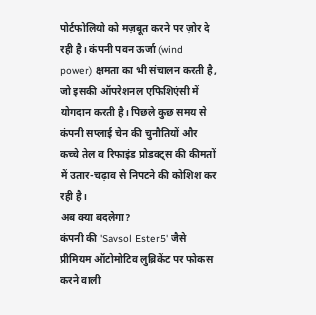पोर्टफोलियो को मज़बूत करने पर ज़ोर दे रही है। कंपनी पवन ऊर्जा (wind power) क्षमता का भी संचालन करती है, जो इसकी ऑपरेशनल एफिशिएंसी में योगदान करती है। पिछले कुछ समय से कंपनी सप्लाई चेन की चुनौतियों और कच्चे तेल व रिफाइंड प्रोडक्ट्स की कीमतों में उतार-चढ़ाव से निपटने की कोशिश कर रही है।
अब क्या बदलेगा?
कंपनी की 'Savsol Ester5' जैसे प्रीमियम ऑटोमोटिव लुब्रिकेंट पर फोकस करने वाली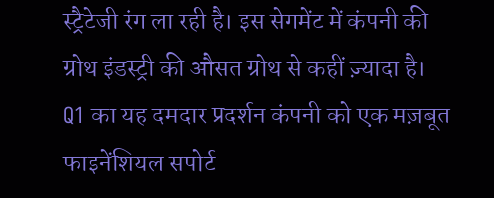स्ट्रैटेजी रंग ला रही है। इस सेगमेंट में कंपनी की ग्रोथ इंडस्ट्री की औसत ग्रोथ से कहीं ज़्यादा है। Q1 का यह दमदार प्रदर्शन कंपनी को एक मज़बूत फाइनेंशियल सपोर्ट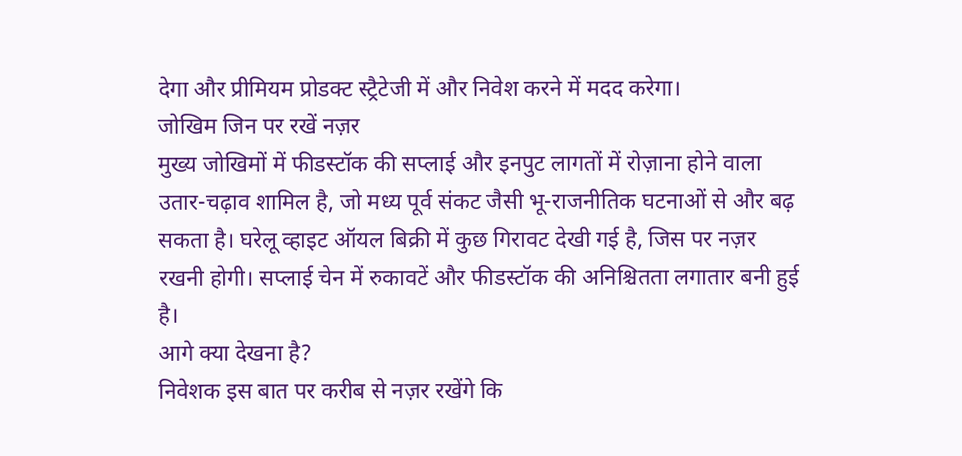देगा और प्रीमियम प्रोडक्ट स्ट्रैटेजी में और निवेश करने में मदद करेगा।
जोखिम जिन पर रखें नज़र
मुख्य जोखिमों में फीडस्टॉक की सप्लाई और इनपुट लागतों में रोज़ाना होने वाला उतार-चढ़ाव शामिल है, जो मध्य पूर्व संकट जैसी भू-राजनीतिक घटनाओं से और बढ़ सकता है। घरेलू व्हाइट ऑयल बिक्री में कुछ गिरावट देखी गई है, जिस पर नज़र रखनी होगी। सप्लाई चेन में रुकावटें और फीडस्टॉक की अनिश्चितता लगातार बनी हुई है।
आगे क्या देखना है?
निवेशक इस बात पर करीब से नज़र रखेंगे कि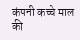कंपनी कच्चे माल की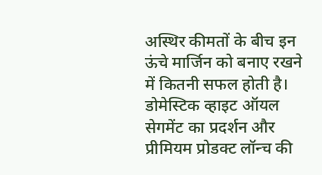अस्थिर कीमतों के बीच इन ऊंचे मार्जिन को बनाए रखने में कितनी सफल होती है। डोमेस्टिक व्हाइट ऑयल सेगमेंट का प्रदर्शन और प्रीमियम प्रोडक्ट लॉन्च की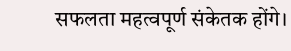सफलता महत्वपूर्ण संकेतक होंगे।